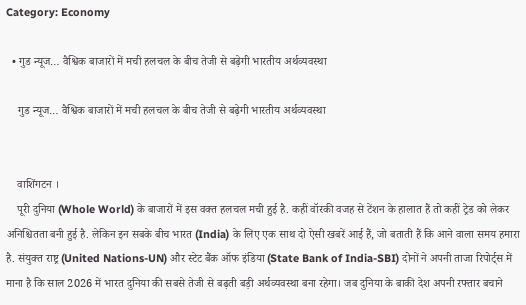Category: Economy

  • गुड न्यूज… वैश्विक बाजारों में मची हलचल के बीच तेजी से बढ़ेगी भारतीय अर्थव्यवस्था

    गुड न्यूज… वैश्विक बाजारों में मची हलचल के बीच तेजी से बढ़ेगी भारतीय अर्थव्यवस्था


    वाशिंगटन ।
    पूरी दुनिया (Whole World) के बाजारों में इस वक्त हलचल मची हुई है. कहीं वॉरकी वजह से टेंशन के हालात हैं तो कहीं ट्रेड को लेकर अनिश्चितता बनी हुई है. लेकिन इन सबके बीच भारत (India) के लिए एक साथ दो ऐसी खबरें आई हैं, जो बताती हैं कि आने वाला समय हमारा है. संयुक्त राष्ट्र (United Nations-UN) और स्टेट बैंक ऑफ इंडिया (State Bank of India-SBI) दोनों ने अपनी ताजा रिपोर्ट्स में माना है कि साल 2026 में भारत दुनिया की सबसे तेजी से बढ़ती बड़ी अर्थव्यवस्था बना रहेगा। जब दुनिया के बाकी देश अपनी रफ्तार बचाने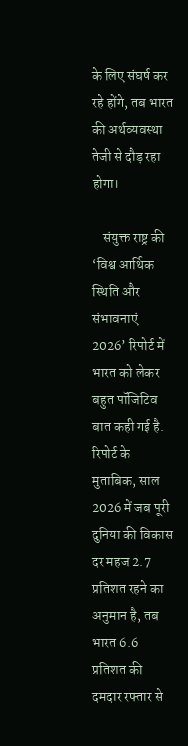के लिए संघर्ष कर रहे होंगे, तब भारत की अर्थव्यवस्था तेजी से दौड़ रहा होगा।

    संयुक्त राष्ट्र की ‘विश्व आर्थिक स्थिति और संभावनाएं 2026’ रिपोर्ट में भारत को लेकर बहुत पॉजिटिव बात कही गई है. रिपोर्ट के मुताबिक, साल 2026 में जब पूरी दुनिया की विकास दर महज 2.7 प्रतिशत रहने का अनुमान है, तब भारत 6.6 प्रतिशत की दमदार रफ्तार से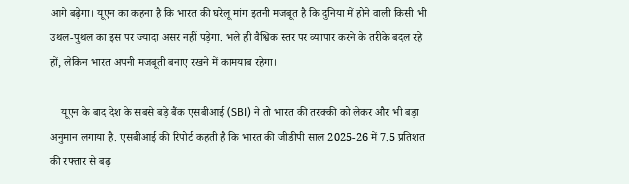आगे बढ़ेगा। यूएन का कहना है कि भारत की घरेलू मांग इतनी मजबूत है कि दुनिया में होने वाली किसी भी उथल-पुथल का इस पर ज्यादा असर नहीं पड़ेगा. भले ही वैश्विक स्तर पर व्यापार करने के तरीके बदल रहे हों, लेकिन भारत अपनी मजबूती बनाए रखने में कामयाब रहेगा।

    यूएन के बाद देश के सबसे बड़े बैंक एसबीआई (SBI) ने तो भारत की तरक्की को लेकर और भी बड़ा अनुमान लगाया है. एसबीआई की रिपोर्ट कहती है कि भारत की जीडीपी साल 2025-26 में 7.5 प्रतिशत की रफ्तार से बढ़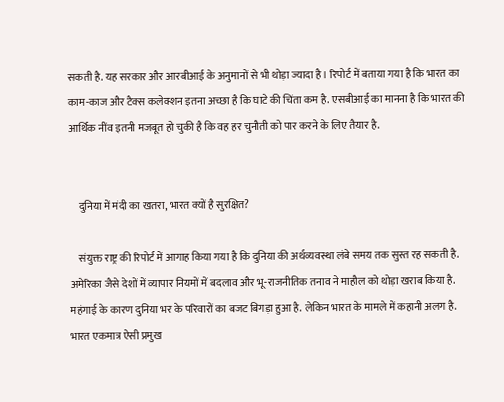सकती है. यह सरकार और आरबीआई के अनुमानों से भी थोड़ा ज्यादा है। रिपोर्ट में बताया गया है कि भारत का काम-काज और टैक्स कलेक्शन इतना अच्छा है कि घाटे की चिंता कम है. एसबीआई का मानना है कि भारत की आर्थिक नींव इतनी मजबूत हो चुकी है कि वह हर चुनौती को पार करने के लिए तैयार है.


    दुनिया में मंदी का खतरा, भारत क्यों है सुरक्षित?

    संयुक्त राष्ट्र की रिपोर्ट में आगाह किया गया है कि दुनिया की अर्थव्यवस्था लंबे समय तक सुस्त रह सकती है. अमेरिका जैसे देशों में व्यापार नियमों में बदलाव और भू-राजनीतिक तनाव ने माहौल को थोड़ा खराब किया है. महंगाई के कारण दुनिया भर के परिवारों का बजट बिगड़ा हुआ है. लेकिन भारत के मामले में कहानी अलग है. भारत एकमात्र ऐसी प्रमुख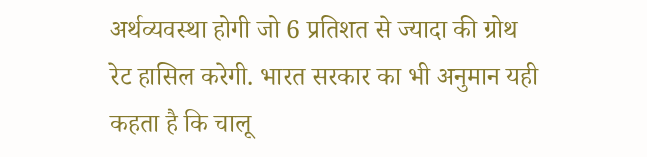अर्थव्यवस्था होगी जो 6 प्रतिशत से ज्यादा की ग्रोथ रेट हासिल करेगी. भारत सरकार का भी अनुमान यही कहता है कि चालू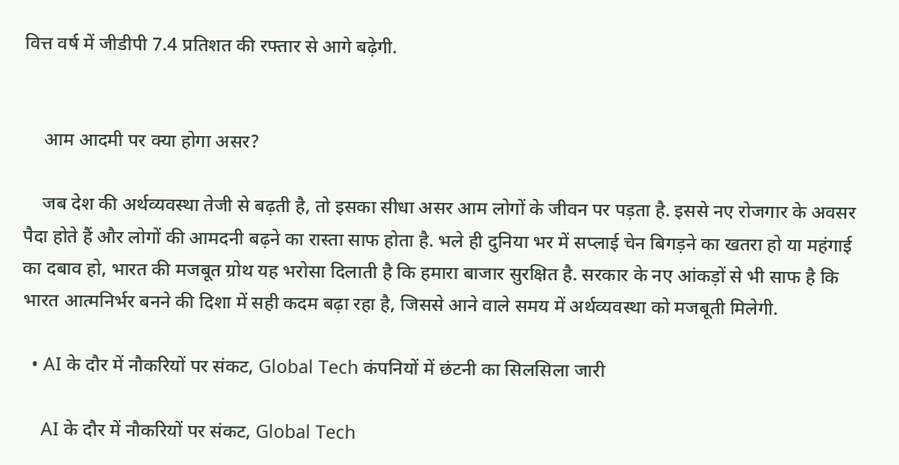वित्त वर्ष में जीडीपी 7.4 प्रतिशत की रफ्तार से आगे बढ़ेगी.


    आम आदमी पर क्या होगा असर?

    जब देश की अर्थव्यवस्था तेजी से बढ़ती है, तो इसका सीधा असर आम लोगों के जीवन पर पड़ता है. इससे नए रोजगार के अवसर पैदा होते हैं और लोगों की आमदनी बढ़ने का रास्ता साफ होता है. भले ही दुनिया भर में सप्लाई चेन बिगड़ने का खतरा हो या महंगाई का दबाव हो, भारत की मजबूत ग्रोथ यह भरोसा दिलाती है कि हमारा बाजार सुरक्षित है. सरकार के नए आंकड़ों से भी साफ है कि भारत आत्मनिर्भर बनने की दिशा में सही कदम बढ़ा रहा है, जिससे आने वाले समय में अर्थव्यवस्था को मजबूती मिलेगी.

  • AI के दौर में नौकरियों पर संकट, Global Tech कंपनियों में छंटनी का सिलसिला जारी

    AI के दौर में नौकरियों पर संकट, Global Tech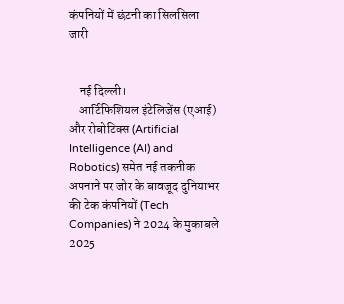कंपनियों में छंटनी का सिलसिला जारी


    नई दिल्ली।
    आर्टिफिशियल इंटेलिजेंस (एआई) और रोबोटिक्स (Artificial Intelligence (AI) and Robotics) समेत नई तकनीक अपनाने पर जोर के बावजूद दुनियाभर की टेक कंपनियों (Tech Companies) ने 2024 के मुकाबले 2025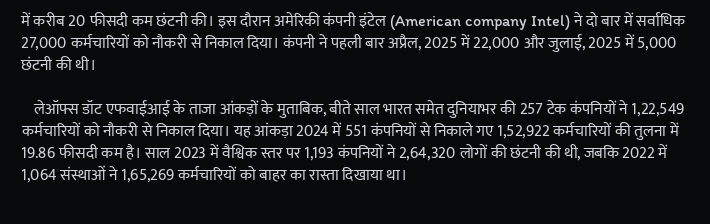में करीब 20 फीसदी कम छंटनी की। इस दौरान अमेरिकी कंपनी इंटेल (American company Intel) ने दो बार में सर्वाधिक 27,000 कर्मचारियों को नौकरी से निकाल दिया। कंपनी ने पहली बार अप्रैल, 2025 में 22,000 और जुलाई, 2025 में 5,000 छंटनी की थी।

    लेऑफ्स डॉट एफवाईआई के ताजा आंकड़ों के मुताबिक, बीते साल भारत समेत दुनियाभर की 257 टेक कंपनियों ने 1,22,549 कर्मचारियों को नौकरी से निकाल दिया। यह आंकड़ा 2024 में 551 कंपनियों से निकाले गए 1,52,922 कर्मचारियों की तुलना में 19.86 फीसदी कम है। साल 2023 में वैश्विक स्तर पर 1,193 कंपनियों ने 2,64,320 लोगों की छंटनी की थी, जबकि 2022 में 1,064 संस्थाओं ने 1,65,269 कर्मचारियों को बाहर का रास्ता दिखाया था।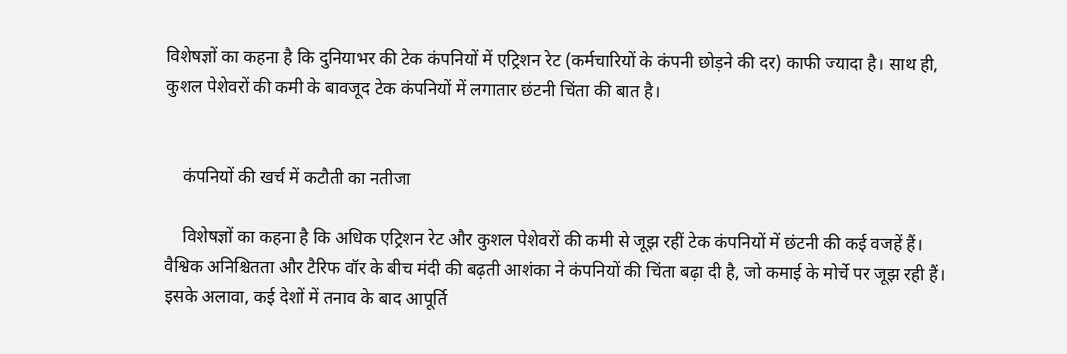विशेषज्ञों का कहना है कि दुनियाभर की टेक कंपनियों में एट्रिशन रेट (कर्मचारियों के कंपनी छोड़ने की दर) काफी ज्यादा है। साथ ही, कुशल पेशेवरों की कमी के बावजूद टेक कंपनियों में लगातार छंटनी चिंता की बात है।


    कंपनियों की खर्च में कटौती का नतीजा

    विशेषज्ञों का कहना है कि अधिक एट्रिशन रेट और कुशल पेशेवरों की कमी से जूझ रहीं टेक कंपनियों में छंटनी की कई वजहें हैं। वैश्विक अनिश्चितता और टैरिफ वॉर के बीच मंदी की बढ़ती आशंका ने कंपनियों की चिंता बढ़ा दी है, जो कमाई के मोर्चे पर जूझ रही हैं। इसके अलावा, कई देशों में तनाव के बाद आपूर्ति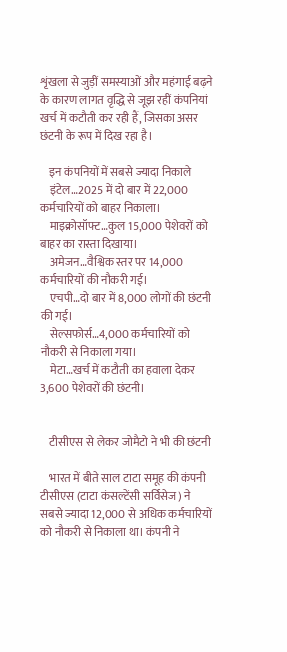शृंखला से जुड़ीं समस्याओं और महंगाई बढ़ने के कारण लागत वृद्धि से जूझ रहीं कंपनियां खर्च में कटौती कर रही हैं, जिसका असर छंटनी के रूप में दिख रहा है।

    इन कंपनियों में सबसे ज्यादा निकाले
    इंटेल…2025 में दो बार में 22,000 कर्मचारियों को बाहर निकाला।
    माइक्रोसॉफ्ट…कुल 15,000 पेशेवरों को बाहर का रास्ता दिखाया।
    अमेजन…वैश्विक स्तर पर 14,000 कर्मचारियों की नौकरी गई।
    एचपी…दो बार में 8,000 लोगों की छंटनी की गई।
    सेल्सफोर्स…4,000 कर्मचारियों को नौकरी से निकाला गया।
    मेटा…खर्च में कटौती का हवाला देकर 3,600 पेशेवरों की छंटनी।


    टीसीएस से लेकर जोमैटो ने भी की छंटनी

    भारत में बीते साल टाटा समूह की कंपनी टीसीएस (टाटा कंसल्टेंसी सर्विसेज) ने सबसे ज्यादा 12,000 से अधिक कर्मचारियों को नौकरी से निकाला था। कंपनी ने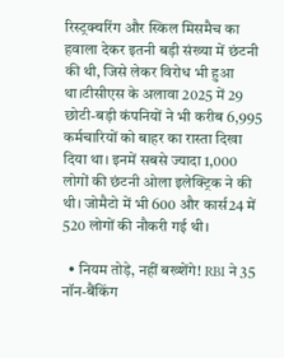रिस्ट्रक्चरिंग और स्किल मिसमैच का हवाला देकर इतनी बड़ी संख्या में छंटनी की थी, जिसे लेकर विरोध भी हुआ था।टीसीएस के अलावा 2025 में 29 छोटी-बड़ी कंपनियों ने भी करीब 6,995 कर्मचारियों को बाहर का रास्ता दिखा दिया था। इनमें सबसे ज्यादा 1,000 लोगों की छंटनी ओला इलेक्ट्रिक ने की थी। जोमैटो में भी 600 और कार्स24 में 520 लोगों की नौकरी गई थी।

  • नियम तोड़े, नहीं बख्शेंगे! RBI ने 35 नॉन-बैंकिंग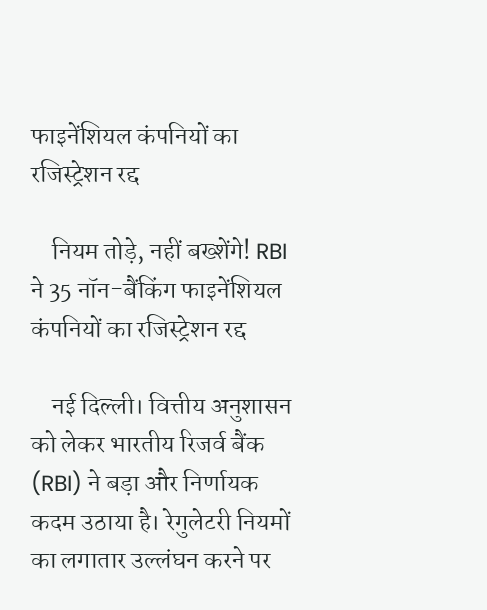फाइनेंशियल कंपनियों का रजिस्ट्रेशन रद्द

    नियम तोड़े, नहीं बख्शेंगे! RBI ने 35 नॉन-बैंकिंग फाइनेंशियल कंपनियों का रजिस्ट्रेशन रद्द

    नई दिल्‍ली। वित्तीय अनुशासन को लेकर भारतीय रिजर्व बैंक (RBI) ने बड़ा और निर्णायक कदम उठाया है। रेगुलेटरी नियमों का लगातार उल्लंघन करने पर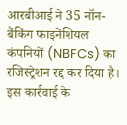आरबीआई ने 35 नॉन-बैंकिंग फाइनेंशियल कंपनियों (NBFCs) का रजिस्ट्रेशन रद्द कर दिया है। इस कार्रवाई के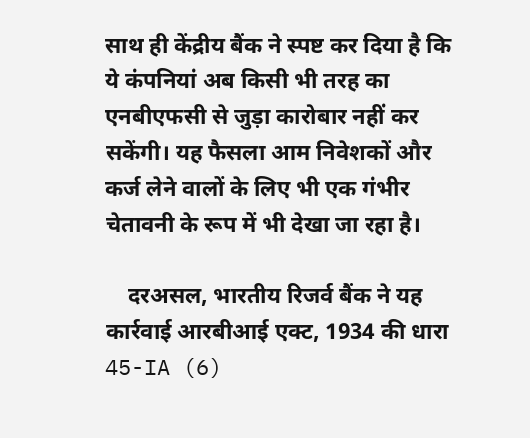साथ ही केंद्रीय बैंक ने स्पष्ट कर दिया है कि ये कंपनियां अब किसी भी तरह का एनबीएफसी से जुड़ा कारोबार नहीं कर सकेंगी। यह फैसला आम निवेशकों और कर्ज लेने वालों के लिए भी एक गंभीर चेतावनी के रूप में भी देखा जा रहा है।

    दरअसल, भारतीय रिजर्व बैंक ने यह कार्रवाई आरबीआई एक्ट, 1934 की धारा 45-IA (6)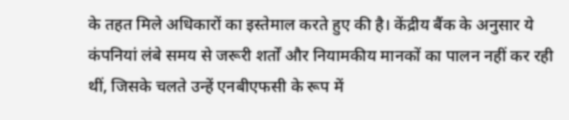के तहत मिले अधिकारों का इस्तेमाल करते हुए की है। केंद्रीय बैंक के अनुसार ये कंपनियां लंबे समय से जरूरी शर्तों और नियामकीय मानकों का पालन नहीं कर रही थीं, जिसके चलते उन्हें एनबीएफसी के रूप में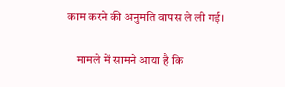काम करने की अनुमति वापस ले ली गई।

    मामले में सामने आया है कि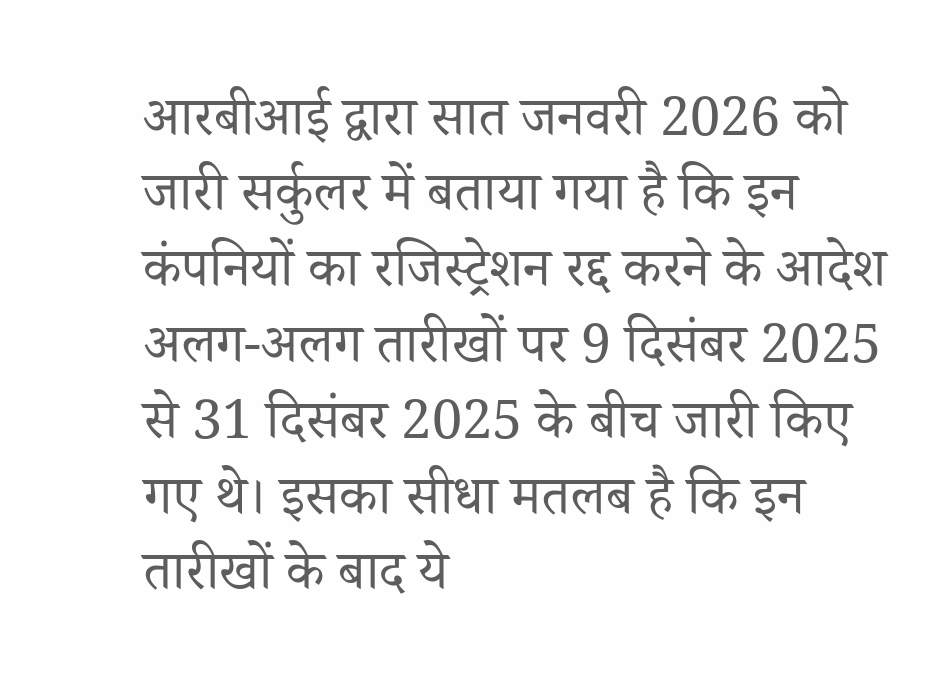आरबीआई द्वारा सात जनवरी 2026 को जारी सर्कुलर में बताया गया है कि इन कंपनियों का रजिस्ट्रेशन रद्द करने के आदेश अलग-अलग तारीखों पर 9 दिसंबर 2025 से 31 दिसंबर 2025 के बीच जारी किए गए थे। इसका सीधा मतलब है कि इन तारीखों के बाद ये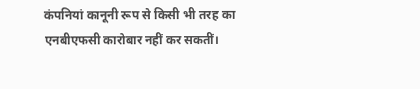कंपनियां कानूनी रूप से किसी भी तरह का एनबीएफसी कारोबार नहीं कर सकतीं।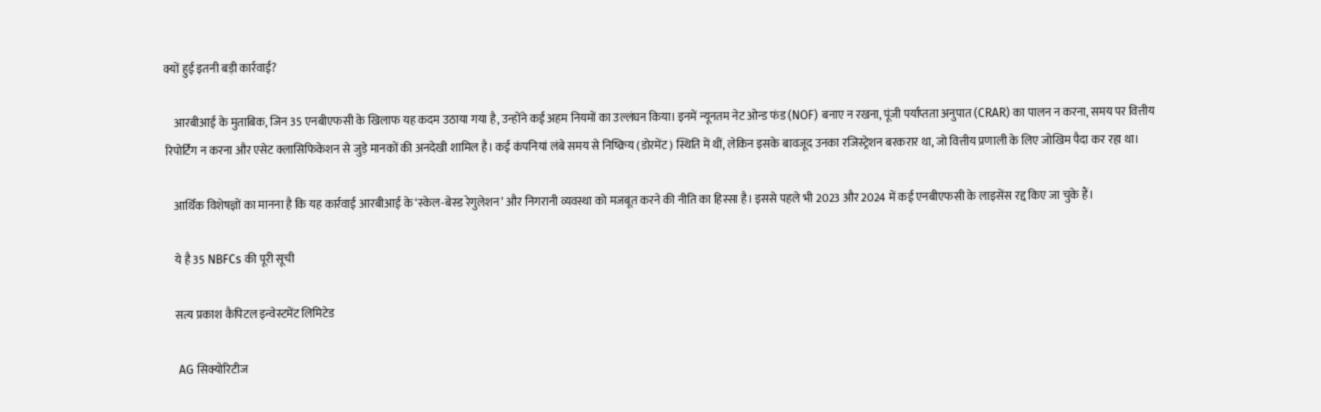क्यों हुई इतनी बड़ी कार्रवाई?

    आरबीआई के मुताबिक, जिन 35 एनबीएफसी के खिलाफ यह कदम उठाया गया है, उन्होंने कई अहम नियमों का उल्लंघन किया। इनमें न्यूनतम नेट ओन्ड फंड (NOF) बनाए न रखना, पूंजी पर्याप्तता अनुपात (CRAR) का पालन न करना, समय पर वित्तीय रिपोर्टिंग न करना और एसेट क्लासिफिकेशन से जुड़े मानकों की अनदेखी शामिल है। कई कंपनियां लंबे समय से निष्क्रिय (डोरमेंट) स्थिति में थीं, लेकिन इसके बावजूद उनका रजिस्ट्रेशन बरकरार था, जो वित्तीय प्रणाली के लिए जोखिम पैदा कर रहा था।

    आर्थ‍िक विशेषज्ञों का मानना है कि यह कार्रवाई आरबीआई के ‘स्केल-बेस्ड रेगुलेशन’ और निगरानी व्यवस्था को मजबूत करने की नीति का हिस्सा है। इससे पहले भी 2023 और 2024 में कई एनबीएफसी के लाइसेंस रद्द किए जा चुके हैं।

    ये है 35 NBFCs की पूरी सूची

    सत्य प्रकाश कैपिटल इन्वेस्टमेंट लिमिटेड

    AG सिक्योरिटीज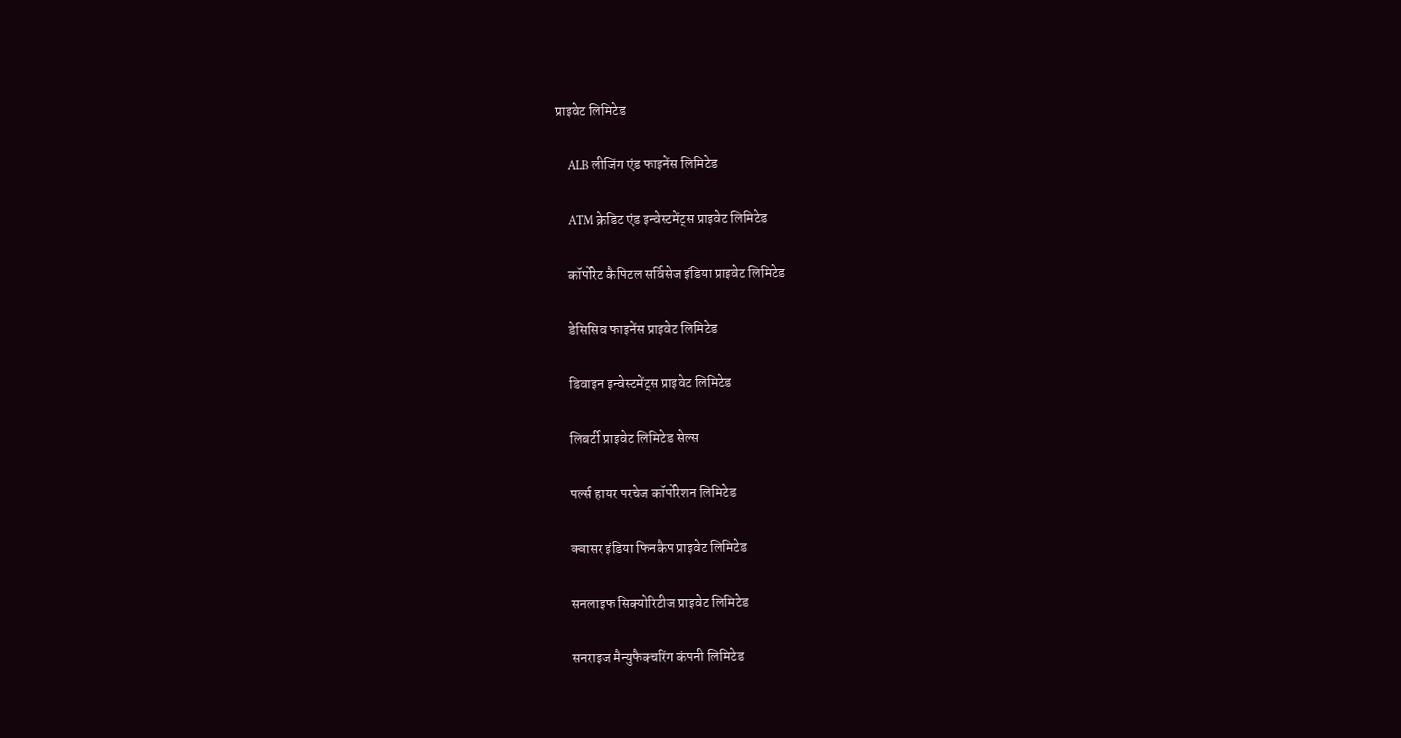प्राइवेट लिमिटेड

    ALB लीजिंग एंड फाइनेंस लिमिटेड

    ATM क्रेडिट एंड इन्वेस्टमेंट्स प्राइवेट लिमिटेड

    कॉर्पोरेट कैपिटल सर्विसेज इंडिया प्राइवेट लिमिटेड

    डेसिसिव फाइनेंस प्राइवेट लिमिटेड

    डिवाइन इन्वेस्टमेंट्स प्राइवेट लिमिटेड

    लिबर्टी प्राइवेट लिमिटेड सेल्स

    पर्ल्स हायर परचेज कॉर्पोरेशन लिमिटेड

    क्वासर इंडिया फिनकैप प्राइवेट लिमिटेड

    सनलाइफ सिक्योरिटीज प्राइवेट लिमिटेड

    सनराइज मैन्युफैक्चरिंग कंपनी लिमिटेड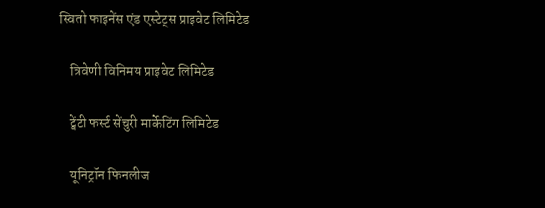स्वितो फाइनेंस एंड एस्टेट्स प्राइवेट लिमिटेड

    त्रिवेणी विनिमय प्राइवेट लिमिटेड

    ट्वेंटी फर्स्ट सेंचुरी मार्केटिंग लिमिटेड

    यूनिट्रॉन फिनलीज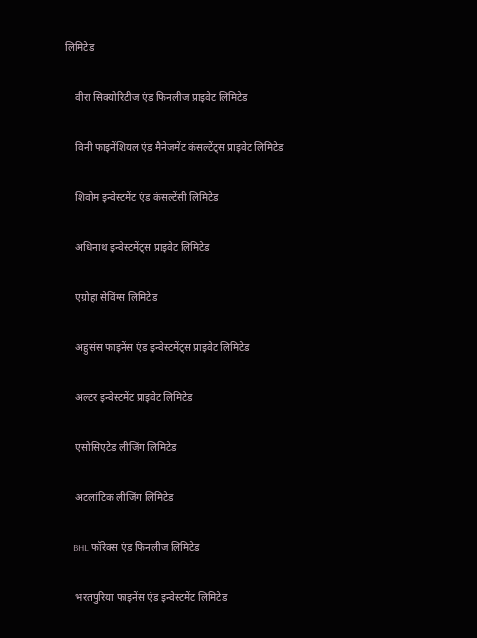लिमिटेड

    वीरा सिक्योरिटीज एंड फिनलीज प्राइवेट लिमिटेड

    विनी फाइनेंशियल एंड मैनेजमेंट कंसल्टेंट्स प्राइवेट लिमिटेड

    शिवोम इन्वेस्टमेंट एंड कंसल्टेंसी लिमिटेड

    अधिनाथ इन्वेस्टमेंट्स प्राइवेट लिमिटेड

    एग्रोहा सेविंग्स लिमिटेड

    अहुसंस फाइनेंस एंड इन्वेस्टमेंट्स प्राइवेट लिमिटेड

    अल्टर इन्वेस्टमेंट प्राइवेट लिमिटेड

    एसोसिएटेड लीजिंग लिमिटेड

    अटलांटिक लीजिंग लिमिटेड

    BHL फॉरेक्स एंड फिनलीज लिमिटेड

    भरतपुरिया फाइनेंस एंड इन्वेस्टमेंट लिमिटेड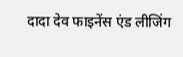दादा देव फाइनेंस एंड लीजिंग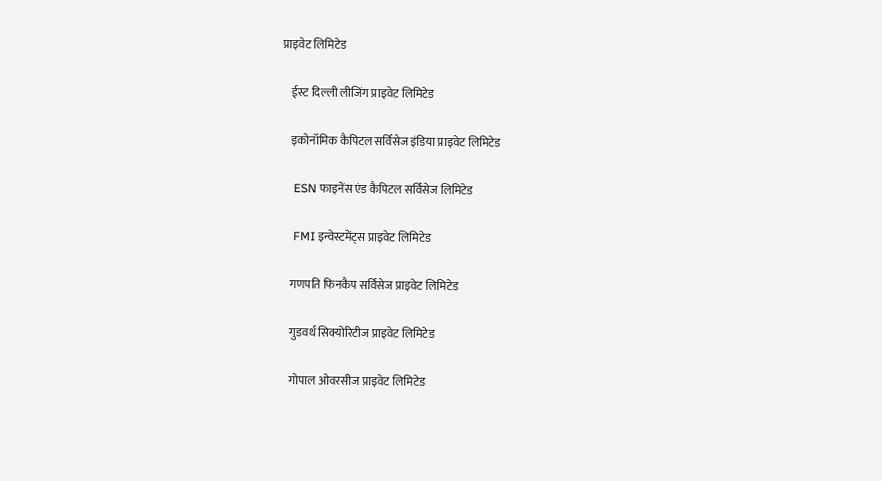प्राइवेट लिमिटेड

    ईस्ट दिल्ली लीजिंग प्राइवेट लिमिटेड

    इकोनॉमिक कैपिटल सर्विसेज इंडिया प्राइवेट लिमिटेड

    ESN फाइनेंस एंड कैपिटल सर्विसेज लिमिटेड

    FMI इन्वेस्टमेंट्स प्राइवेट लिमिटेड

    गणपति फिनकैप सर्विसेज प्राइवेट लिमिटेड

    गुडवर्थ सिक्योरिटीज प्राइवेट लिमिटेड

    गोपाल ओवरसीज प्राइवेट लिमिटेड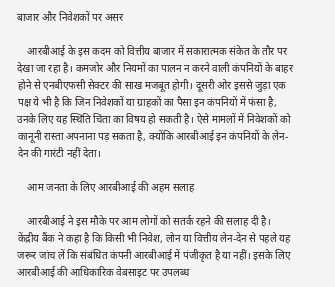बाजार और निवेशकों पर असर

    आरबीआई के इस कदम को वित्तीय बाजार में सकारात्मक संकेत के तौर पर देखा जा रहा है। कमजोर और नियमों का पालन न करने वाली कंपनियों के बाहर होने से एनबीएफसी सेक्टर की साख मजबूत होगी। दूसरी ओर इससे जुड़ा एक पक्ष ये भी है कि जिन निवेशकों या ग्राहकों का पैसा इन कंपनियों में फंसा है, उनके लिए यह स्थिति चिंता का विषय हो सकती है। ऐसे मामलों में निवेशकों को कानूनी रास्ता अपनाना पड़ सकता है, क्योंकि आरबीआई इन कंपनियों के लेन-देन की गारंटी नहीं देता।

    आम जनता के लिए आरबीआई की अहम सलाह

    आरबीआई ने इस मौके पर आम लोगों को सतर्क रहने की सलाह दी है। केंद्रीय बैंक ने कहा है कि किसी भी निवेश, लोन या वित्तीय लेन-देन से पहले यह जरूर जांच लें कि संबंधित कंपनी आरबीआई में पंजीकृत है या नहीं। इसके लिए आरबीआई की आधिकारिक वेबसाइट पर उपलब्ध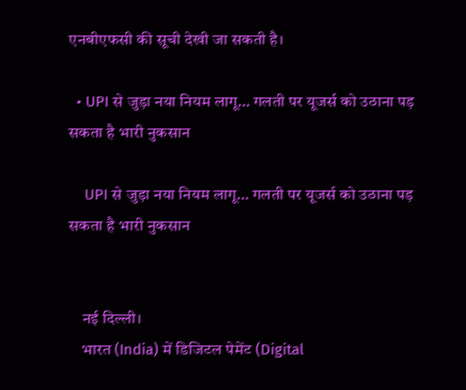एनबीएफसी की सूची देखी जा सकती है।

  • UPI से जुड़ा नया नियम लागू… गलती पर यूजर्स को उठाना पड़ सकता है भारी नुकसान

    UPI से जुड़ा नया नियम लागू… गलती पर यूजर्स को उठाना पड़ सकता है भारी नुकसान


    नई दिल्ली।
    भारत (India) में डिजिटल पेमेंट (Digital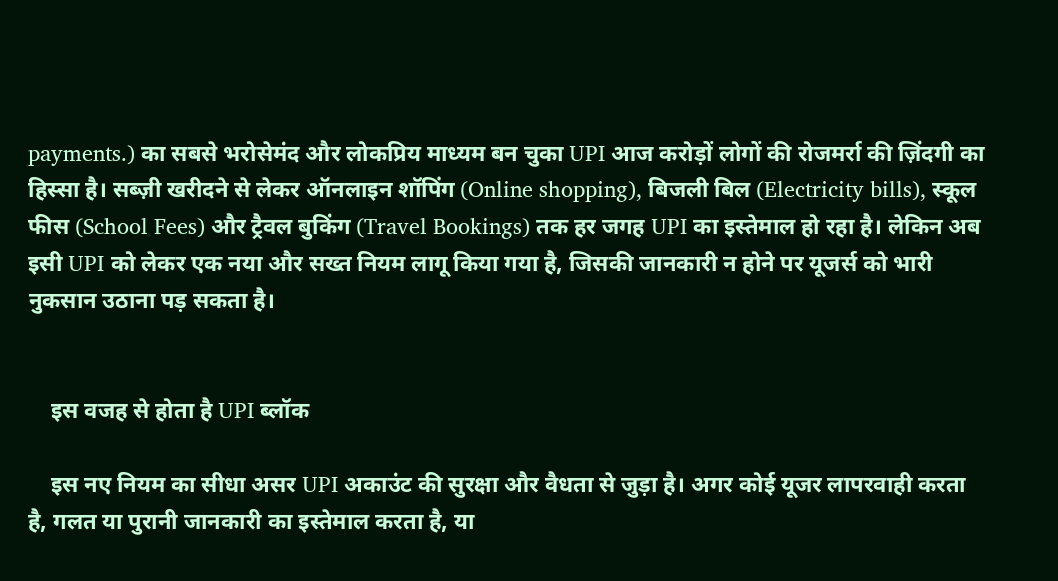payments.) का सबसे भरोसेमंद और लोकप्रिय माध्यम बन चुका UPI आज करोड़ों लोगों की रोजमर्रा की ज़िंदगी का हिस्सा है। सब्ज़ी खरीदने से लेकर ऑनलाइन शॉपिंग (Online shopping), बिजली बिल (Electricity bills), स्कूल फीस (School Fees) और ट्रैवल बुकिंग (Travel Bookings) तक हर जगह UPI का इस्तेमाल हो रहा है। लेकिन अब इसी UPI को लेकर एक नया और सख्त नियम लागू किया गया है, जिसकी जानकारी न होने पर यूजर्स को भारी नुकसान उठाना पड़ सकता है।


    इस वजह से होता है UPI ब्लॉक

    इस नए नियम का सीधा असर UPI अकाउंट की सुरक्षा और वैधता से जुड़ा है। अगर कोई यूजर लापरवाही करता है, गलत या पुरानी जानकारी का इस्तेमाल करता है, या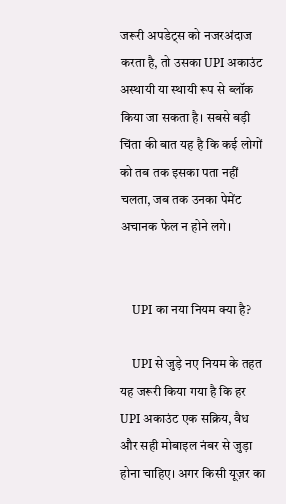जरूरी अपडेट्स को नजरअंदाज करता है, तो उसका UPI अकाउंट अस्थायी या स्थायी रूप से ब्लॉक किया जा सकता है। सबसे बड़ी चिंता की बात यह है कि कई लोगों को तब तक इसका पता नहीं चलता, जब तक उनका पेमेंट अचानक फेल न होने लगे।


    UPI का नया नियम क्या है?

    UPI से जुड़े नए नियम के तहत यह जरूरी किया गया है कि हर UPI अकाउंट एक सक्रिय, वैध और सही मोबाइल नंबर से जुड़ा होना चाहिए। अगर किसी यूज़र का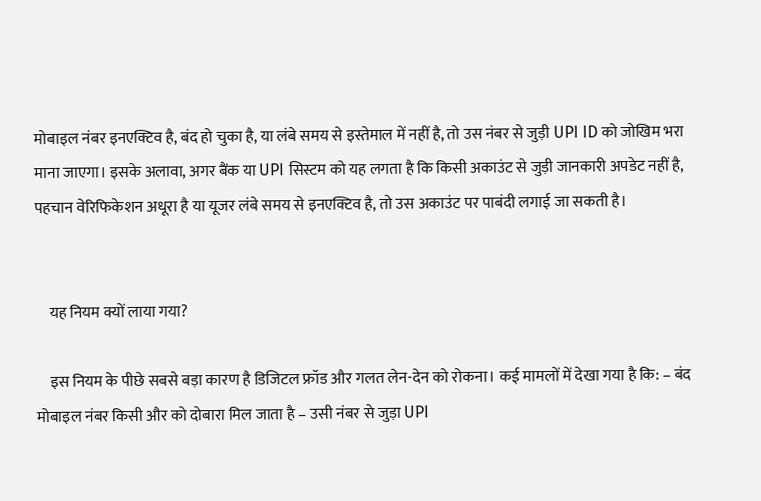मोबाइल नंबर इनएक्टिव है, बंद हो चुका है, या लंबे समय से इस्तेमाल में नहीं है, तो उस नंबर से जुड़ी UPI ID को जोखिम भरा माना जाएगा। इसके अलावा, अगर बैंक या UPI सिस्टम को यह लगता है कि किसी अकाउंट से जुड़ी जानकारी अपडेट नहीं है, पहचान वेरिफिकेशन अधूरा है या यूजर लंबे समय से इनएक्टिव है, तो उस अकाउंट पर पाबंदी लगाई जा सकती है।


    यह नियम क्यों लाया गया?

    इस नियम के पीछे सबसे बड़ा कारण है डिजिटल फ्रॉड और गलत लेन-देन को रोकना। कई मामलों में देखा गया है कि: – बंद मोबाइल नंबर किसी और को दोबारा मिल जाता है – उसी नंबर से जुड़ा UPI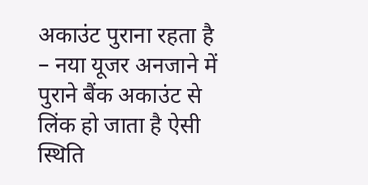अकाउंट पुराना रहता है – नया यूजर अनजाने में पुराने बैंक अकाउंट से लिंक हो जाता है ऐसी स्थिति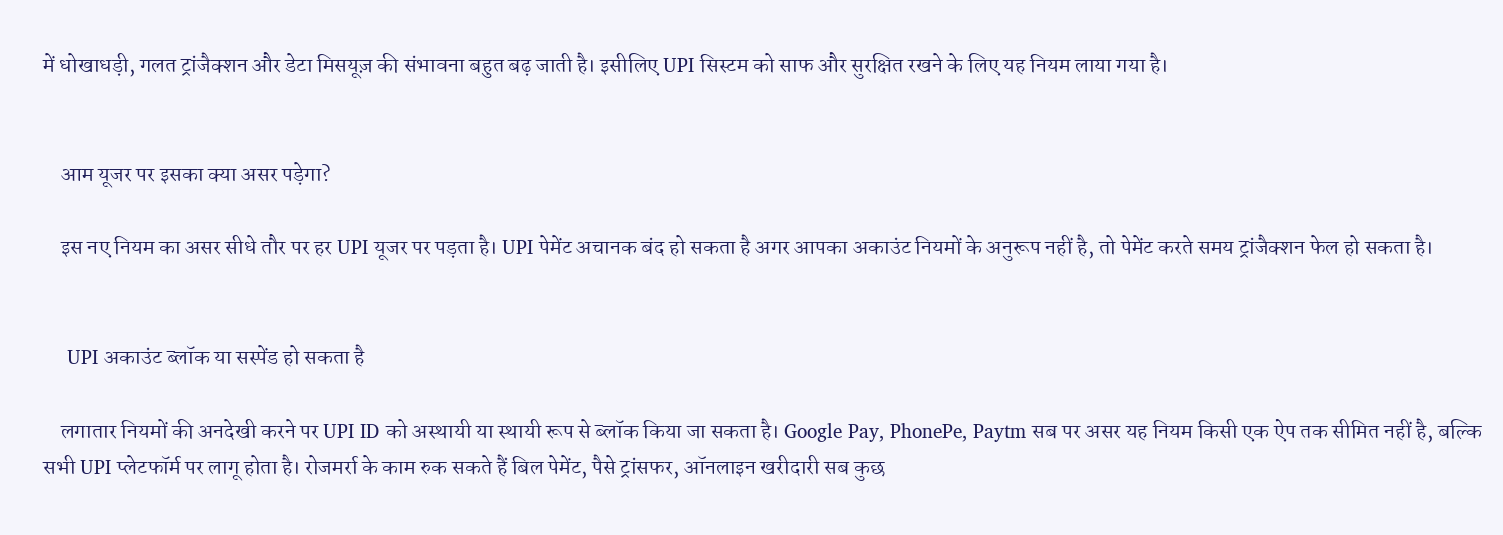में धोखाधड़ी, गलत ट्रांजैक्शन और डेटा मिसयूज़ की संभावना बहुत बढ़ जाती है। इसीलिए UPI सिस्टम को साफ और सुरक्षित रखने के लिए यह नियम लाया गया है।


    आम यूजर पर इसका क्या असर पड़ेगा?

    इस नए नियम का असर सीधे तौर पर हर UPI यूजर पर पड़ता है। UPI पेमेंट अचानक बंद हो सकता है अगर आपका अकाउंट नियमों के अनुरूप नहीं है, तो पेमेंट करते समय ट्रांजैक्शन फेल हो सकता है।


    UPI अकाउंट ब्लॉक या सस्पेंड हो सकता है

    लगातार नियमों की अनदेखी करने पर UPI ID को अस्थायी या स्थायी रूप से ब्लॉक किया जा सकता है। Google Pay, PhonePe, Paytm सब पर असर यह नियम किसी एक ऐप तक सीमित नहीं है, बल्कि सभी UPI प्लेटफॉर्म पर लागू होता है। रोजमर्रा के काम रुक सकते हैं बिल पेमेंट, पैसे ट्रांसफर, ऑनलाइन खरीदारी सब कुछ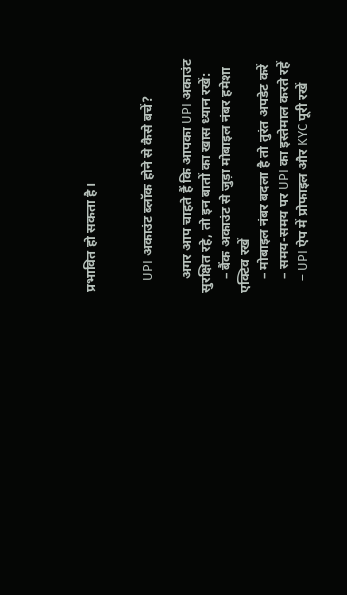प्रभावित हो सकता है।


    UPI अकाउंट ब्लॉक होने से कैसे बचें?

    अगर आप चाहते हैं कि आपका UPI अकाउंट सुरक्षित रहे, तो इन बातों का खास ध्यान रखें:
    – बैंक अकाउंट से जुड़ा मोबाइल नंबर हमेशा एक्टिव रखें
    – मोबाइल नंबर बदला है तो तुरंत अपडेट करें
    – समय-समय पर UPI का इस्तेमाल करते रहें
    – UPI ऐप में प्रोफाइल और KYC पूरी रखें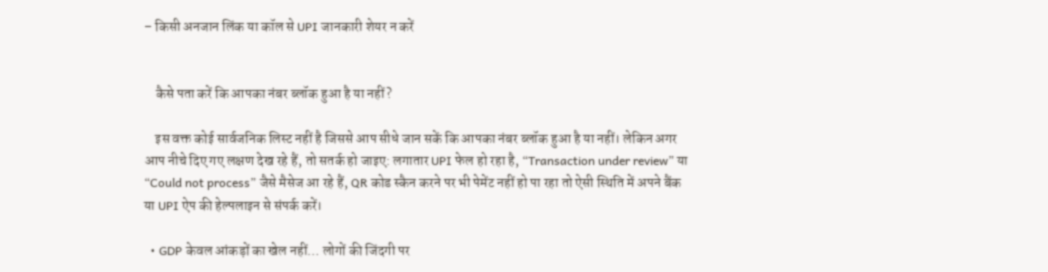– किसी अनजान लिंक या कॉल से UPI जानकारी शेयर न करें


    कैसे पता करें कि आपका नंबर ब्लॉक हुआ है या नहीं?

    इस वक्त कोई सार्वजनिक लिस्ट नहीं है जिससे आप सीधे जान सकें कि आपका नंबर ब्लॉक हुआ है या नहीं। लेकिन अगर आप नीचे दिए गए लक्षण देख रहे हैं, तो सतर्क हो जाइए: लगातार UPI फेल हो रहा है, “Transaction under review” या “Could not process” जैसे मैसेज आ रहे हैं, QR कोड स्कैन करने पर भी पेमेंट नहीं हो पा रहा तो ऐसी स्थिति में अपने बैंक या UPI ऐप की हेल्पलाइन से संपर्क करें।

  • GDP केवल आंकड़ों का खेल नहीं… लोगों की जिंदगी पर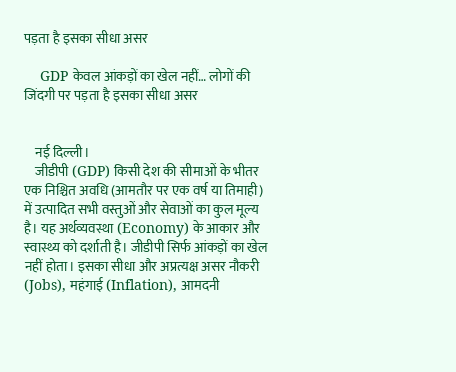पड़ता है इसका सीधा असर

    GDP केवल आंकड़ों का खेल नहीं… लोगों की जिंदगी पर पड़ता है इसका सीधा असर


    नई दिल्ली।
    जीडीपी (GDP) किसी देश की सीमाओं के भीतर एक निश्चित अवधि (आमतौर पर एक वर्ष या तिमाही) में उत्पादित सभी वस्तुओं और सेवाओं का कुल मूल्य है। यह अर्थव्यवस्था (Economy) के आकार और स्वास्थ्य को दर्शाती है। जीडीपी सिर्फ आंकड़ों का खेल नहीं होता। इसका सीधा और अप्रत्यक्ष असर नौकरी (Jobs), महंगाई (Inflation), आमदनी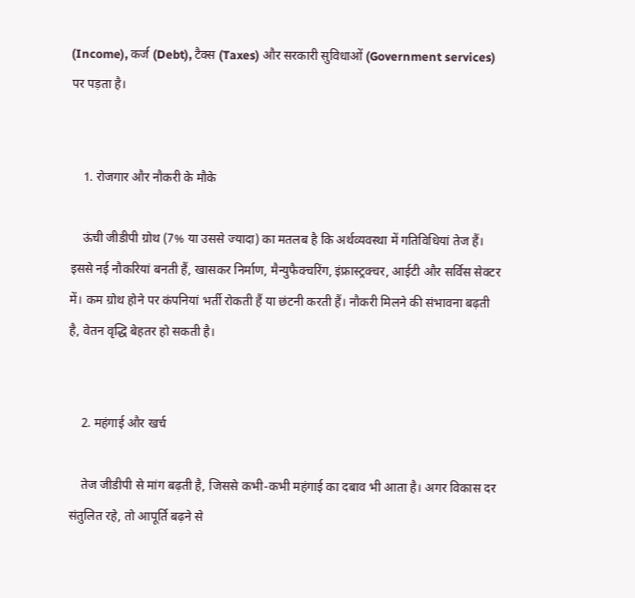(Income), कर्ज (Debt), टैक्स (Taxes) और सरकारी सुविधाओं (Government services) पर पड़ता है।


    1. रोजगार और नौकरी के मौके

    ऊंची जीडीपी ग्रोथ (7% या उससे ज्यादा) का मतलब है कि अर्थव्यवस्था में गतिविधियां तेज हैं। इससे नई नौकरियां बनती हैं, खासकर निर्माण, मैन्युफैक्चरिंग, इंफ्रास्ट्रक्चर, आईटी और सर्विस सेक्टर में। कम ग्रोथ होने पर कंपनियां भर्ती रोकती हैं या छंटनी करती हैं। नौकरी मिलने की संभावना बढ़ती है, वेतन वृद्धि बेहतर हो सकती है।


    2. महंगाई और खर्च

    तेज जीडीपी से मांग बढ़ती है, जिससे कभी-कभी महंगाई का दबाव भी आता है। अगर विकास दर संतुलित रहे, तो आपूर्ति बढ़ने से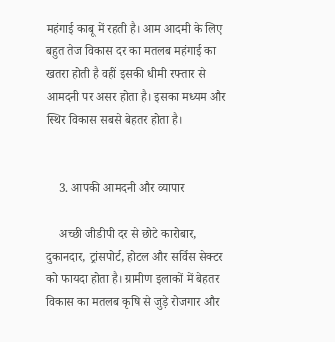महंगाई काबू में रहती है। आम आदमी के लिए बहुत तेज विकास दर का मतलब महंगाई का खतरा होती है वहीं इसकी धीमी रफ्तार से आमदनी पर असर होता है। इसका मध्यम और स्थिर विकास सबसे बेहतर होता है।


    3. आपकी आमदनी और व्यापार

    अच्छी जीडीपी दर से छोटे कारोबार, दुकानदार, ट्रांसपोर्ट, होटल और सर्विस सेक्टर को फायदा होता है। ग्रामीण इलाकों में बेहतर विकास का मतलब कृषि से जुड़े रोजगार और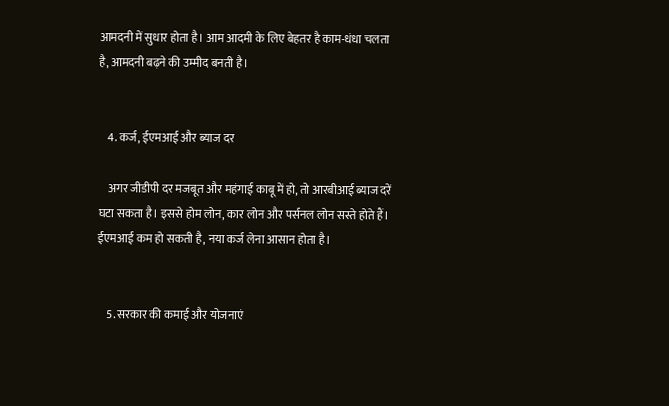आमदनी में सुधार होता है। आम आदमी के लिए बेहतर है काम-धंधा चलता है, आमदनी बढ़ने की उम्मीद बनती है।


    4. कर्ज, ईएमआई और ब्याज दर

    अगर जीडीपी दर मजबूत और महंगाई काबू में हो, तो आरबीआई ब्याज दरें घटा सकता है। इससे होम लोन, कार लोन और पर्सनल लोन सस्ते होते हैं। ईएमआई कम हो सकती है, नया कर्ज लेना आसान होता है।


    5. सरकार की कमाई और योजनाएं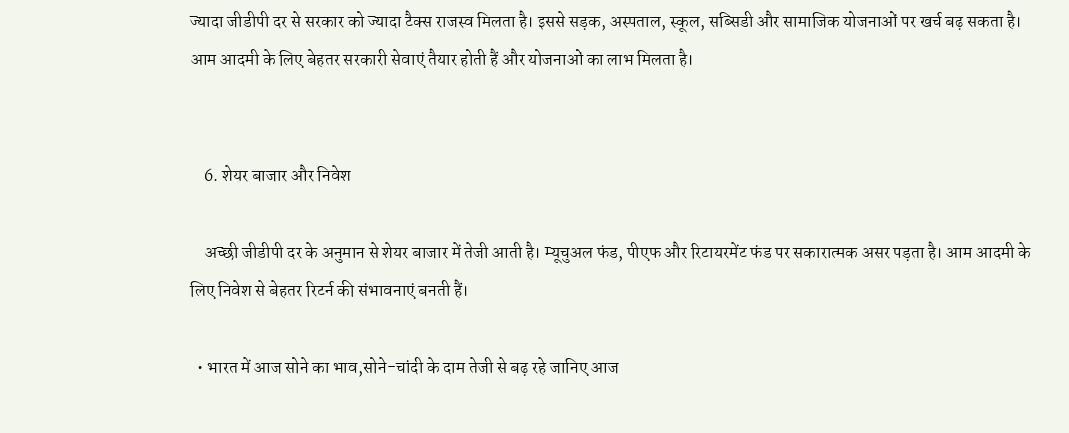ज्यादा जीडीपी दर से सरकार को ज्यादा टैक्स राजस्व मिलता है। इससे सड़क, अस्पताल, स्कूल, सब्सिडी और सामाजिक योजनाओं पर खर्च बढ़ सकता है। आम आदमी के लिए बेहतर सरकारी सेवाएं तैयार होती हैं और योजनाओं का लाभ मिलता है।


    6. शेयर बाजार और निवेश

    अच्छी जीडीपी दर के अनुमान से शेयर बाजार में तेजी आती है। म्यूचुअल फंड, पीएफ और रिटायरमेंट फंड पर सकारात्मक असर पड़ता है। आम आदमी के लिए निवेश से बेहतर रिटर्न की संभावनाएं बनती हैं।

  • भारत में आज सोने का भाव,सोने-चांदी के दाम तेजी से बढ़ रहे जानिए आज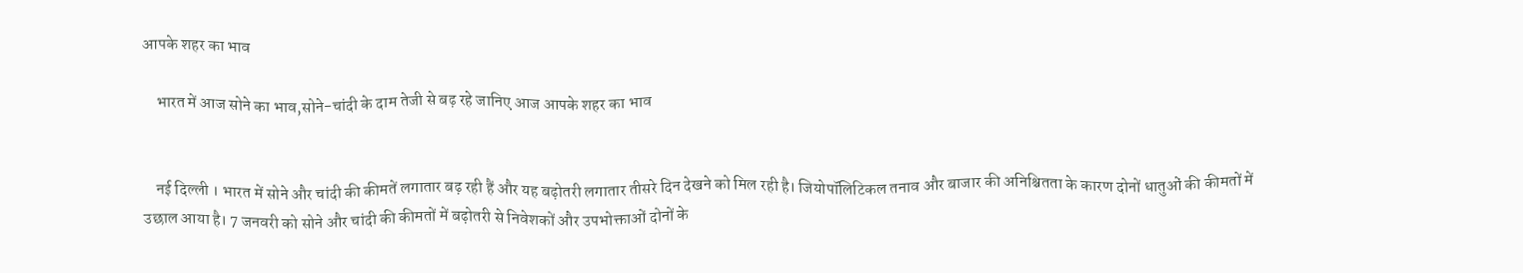आपके शहर का भाव

    भारत में आज सोने का भाव,सोने-चांदी के दाम तेजी से बढ़ रहे जानिए आज आपके शहर का भाव


    नई दिल्ली । भारत में सोने और चांदी की कीमतें लगातार बढ़ रही हैं और यह बढ़ोतरी लगातार तीसरे दिन देखने को मिल रही है। जियोपॉलिटिकल तनाव और बाजार की अनिश्चितता के कारण दोनों धातुओं की कीमतों में उछाल आया है। 7 जनवरी को सोने और चांदी की कीमतों में बढ़ोतरी से निवेशकों और उपभोक्ताओं दोनों के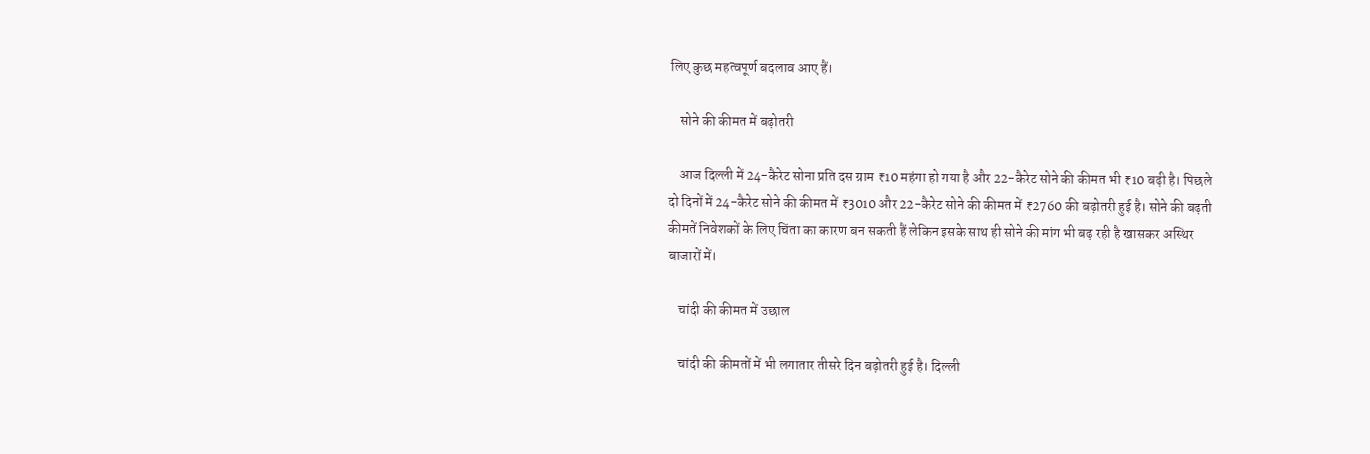लिए कुछ महत्वपूर्ण बदलाव आए हैं।

    सोने की कीमत में बढ़ोतरी

    आज दिल्ली में 24-कैरेट सोना प्रति दस ग्राम ₹10 महंगा हो गया है और 22-कैरेट सोने की कीमत भी ₹10 बढ़ी है। पिछले दो दिनों में 24-कैरेट सोने की कीमत में ₹3010 और 22-कैरेट सोने की कीमत में ₹2760 की बढ़ोतरी हुई है। सोने की बढ़ती कीमतें निवेशकों के लिए चिंता का कारण बन सकती हैं लेकिन इसके साथ ही सोने की मांग भी बढ़ रही है खासकर अस्थिर बाजारों में।

    चांदी की कीमत में उछाल

    चांदी की कीमतों में भी लगातार तीसरे दिन बढ़ोतरी हुई है। दिल्ली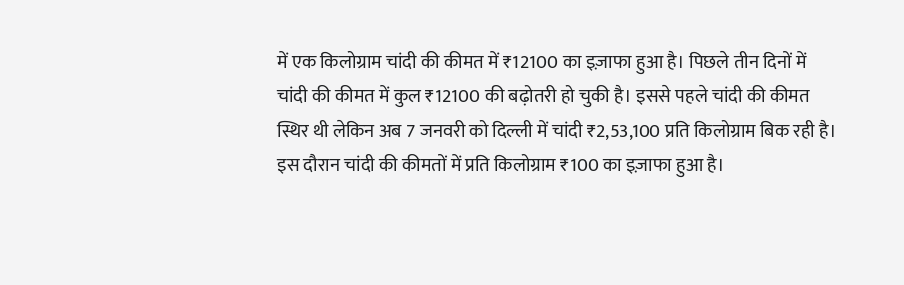में एक किलोग्राम चांदी की कीमत में ₹12100 का इज़ाफा हुआ है। पिछले तीन दिनों में चांदी की कीमत में कुल ₹12100 की बढ़ोतरी हो चुकी है। इससे पहले चांदी की कीमत स्थिर थी लेकिन अब 7 जनवरी को दिल्ली में चांदी ₹2,53,100 प्रति किलोग्राम बिक रही है। इस दौरान चांदी की कीमतों में प्रति किलोग्राम ₹100 का इज़ाफा हुआ है।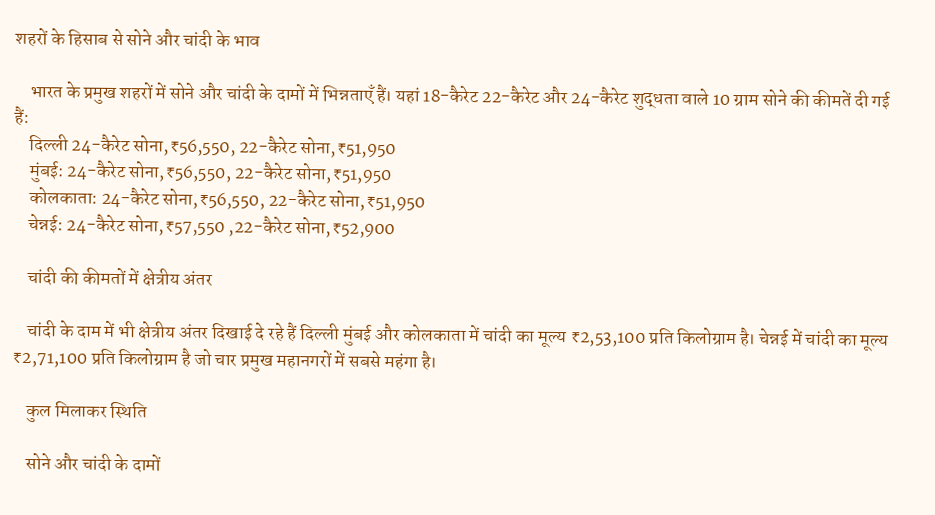शहरों के हिसाब से सोने और चांदी के भाव

    भारत के प्रमुख शहरों में सोने और चांदी के दामों में भिन्नताएँ हैं। यहां 18-कैरेट 22-कैरेट और 24-कैरेट शुद्धता वाले 10 ग्राम सोने की कीमतें दी गई हैं:
    दिल्ली 24-कैरेट सोना,₹56,550, 22-कैरेट सोना,₹51,950
    मुंबई: 24-कैरेट सोना,₹56,550, 22-कैरेट सोना,₹51,950
    कोलकाता: 24-कैरेट सोना,₹56,550, 22-कैरेट सोना,₹51,950
    चेन्नई: 24-कैरेट सोना,₹57,550 ,22-कैरेट सोना,₹52,900

    चांदी की कीमतों में क्षेत्रीय अंतर

    चांदी के दाम में भी क्षेत्रीय अंतर दिखाई दे रहे हैं दिल्ली मुंबई और कोलकाता में चांदी का मूल्य ₹2,53,100 प्रति किलोग्राम है। चेन्नई में चांदी का मूल्य ₹2,71,100 प्रति किलोग्राम है जो चार प्रमुख महानगरों में सबसे महंगा है।

    कुल मिलाकर स्थिति

    सोने और चांदी के दामों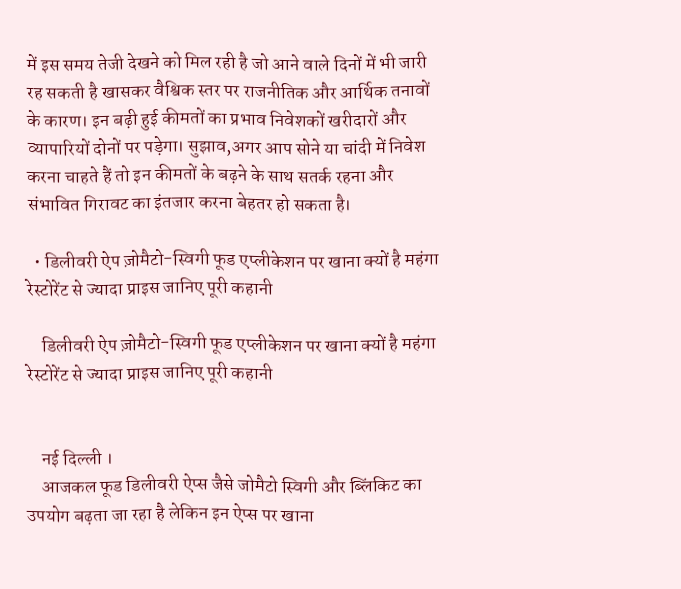में इस समय तेजी देखने को मिल रही है जो आने वाले दिनों में भी जारी रह सकती है खासकर वैश्विक स्तर पर राजनीतिक और आर्थिक तनावों के कारण। इन बढ़ी हुई कीमतों का प्रभाव निवेशकों खरीदारों और व्यापारियों दोनों पर पड़ेगा। सुझाव,अगर आप सोने या चांदी में निवेश करना चाहते हैं तो इन कीमतों के बढ़ने के साथ सतर्क रहना और संभावित गिरावट का इंतजार करना बेहतर हो सकता है।

  • डिलीवरी ऐप ज़ोमैटो-स्विगी फूड एप्लीकेशन पर खाना क्यों है महंगा रेस्टोरेंट से ज्यादा प्राइस जानिए पूरी कहानी

    डिलीवरी ऐप ज़ोमैटो-स्विगी फूड एप्लीकेशन पर खाना क्यों है महंगा रेस्टोरेंट से ज्यादा प्राइस जानिए पूरी कहानी


    नई दिल्ली ।
    आजकल फूड डिलीवरी ऐप्स जैसे जोमैटो स्विगी और ब्लिंकिट का उपयोग बढ़ता जा रहा है लेकिन इन ऐप्स पर खाना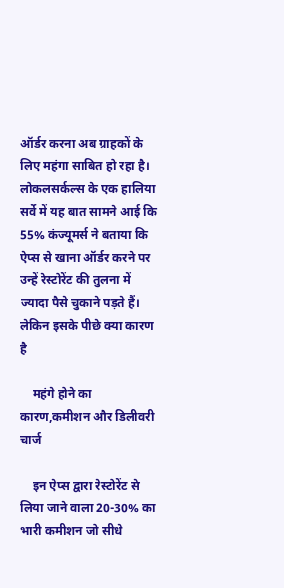ऑर्डर करना अब ग्राहकों के लिए महंगा साबित हो रहा है। लोकलसर्कल्स के एक हालिया सर्वे में यह बात सामने आई कि 55% कंज्यूमर्स ने बताया कि ऐप्स से खाना ऑर्डर करने पर उन्हें रेस्टोरेंट की तुलना में ज्यादा पैसे चुकाने पड़ते हैं। लेकिन इसके पीछे क्या कारण है

    महंगे होने का कारण,कमीशन और डिलीवरी चार्ज

    इन ऐप्स द्वारा रेस्टोरेंट से लिया जाने वाला 20-30% का भारी कमीशन जो सीधे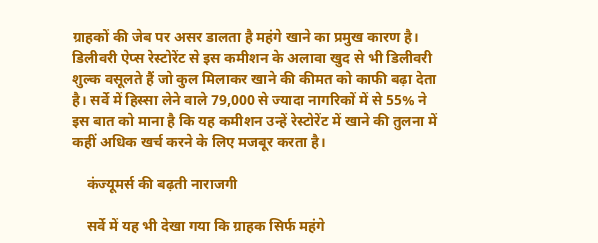ग्राहकों की जेब पर असर डालता है महंगे खाने का प्रमुख कारण है। डिलीवरी ऐप्स रेस्टोरेंट से इस कमीशन के अलावा खुद से भी डिलीवरी शुल्क वसूलते हैं जो कुल मिलाकर खाने की कीमत को काफी बढ़ा देता है। सर्वे में हिस्सा लेने वाले 79,000 से ज्यादा नागरिकों में से 55% ने इस बात को माना है कि यह कमीशन उन्हें रेस्टोरेंट में खाने की तुलना में कहीं अधिक खर्च करने के लिए मजबूर करता है।

    कंज्यूमर्स की बढ़ती नाराजगी

    सर्वे में यह भी देखा गया कि ग्राहक सिर्फ महंगे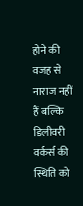होने की वजह से नाराज नहीं हैं बल्कि डिलीवरी वर्कर्स की स्थिति को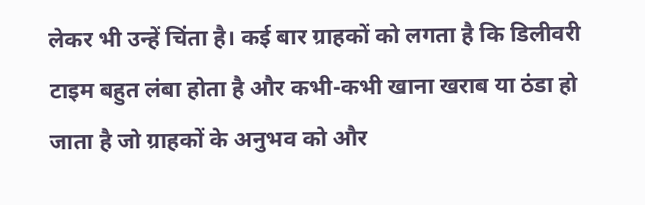लेकर भी उन्हें चिंता है। कई बार ग्राहकों को लगता है कि डिलीवरी टाइम बहुत लंबा होता है और कभी-कभी खाना खराब या ठंडा हो जाता है जो ग्राहकों के अनुभव को और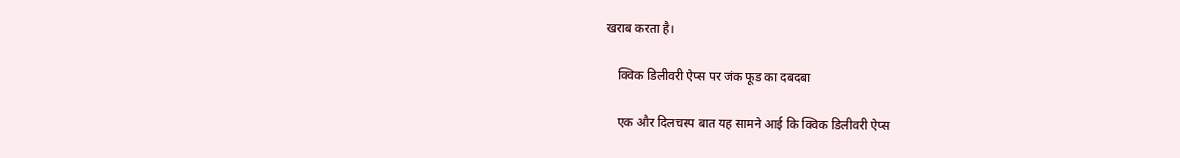खराब करता है।

    क्विक डिलीवरी ऐप्स पर जंक फूड का दबदबा

    एक और दिलचस्प बात यह सामने आई कि क्विक डिलीवरी ऐप्स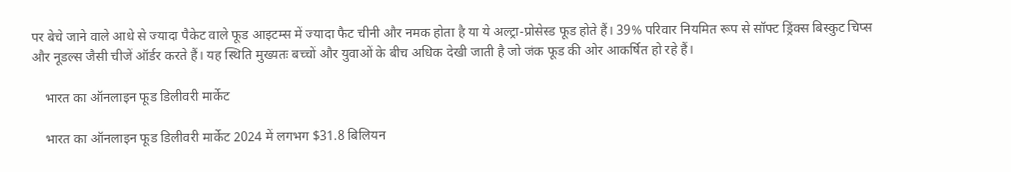पर बेचे जाने वाले आधे से ज्यादा पैकेट वाले फूड आइटम्स में ज्यादा फैट चीनी और नमक होता है या ये अल्ट्रा-प्रोसेस्ड फूड होते हैं। 39% परिवार नियमित रूप से सॉफ्ट ड्रिंक्स बिस्कुट चिप्स और नूडल्स जैसी चीजें ऑर्डर करते हैं। यह स्थिति मुख्यतः बच्चों और युवाओं के बीच अधिक देखी जाती है जो जंक फूड की ओर आकर्षित हो रहे हैं।

    भारत का ऑनलाइन फूड डिलीवरी मार्केट

    भारत का ऑनलाइन फूड डिलीवरी मार्केट 2024 में लगभग $31.8 बिलियन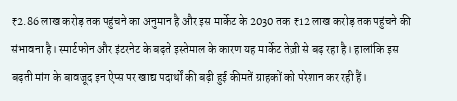₹2.86 लाख करोड़ तक पहुंचने का अनुमान है और इस मार्केट के 2030 तक ₹12 लाख करोड़ तक पहुंचने की संभावना है। स्मार्टफोन और इंटरनेट के बढ़ते इस्तेमाल के कारण यह मार्केट तेज़ी से बढ़ रहा है। हालांकि इस बढ़ती मांग के बावजूद इन ऐप्स पर खाद्य पदार्थों की बढ़ी हुई कीमतें ग्राहकों को परेशान कर रही हैं।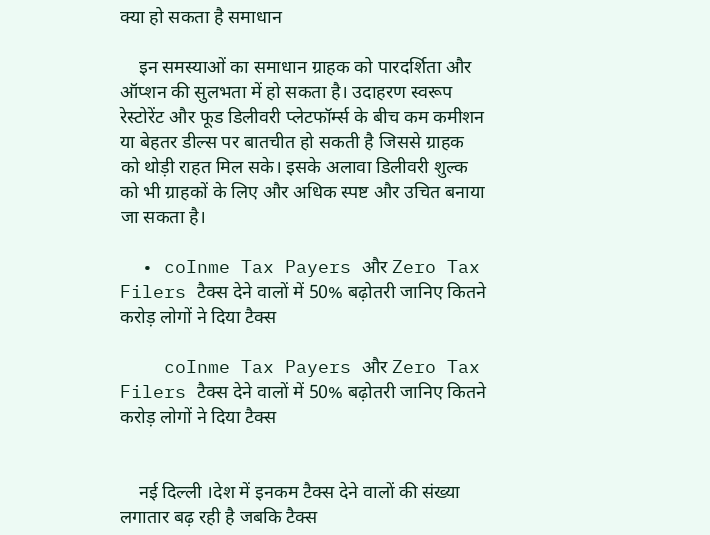क्या हो सकता है समाधान

    इन समस्याओं का समाधान ग्राहक को पारदर्शिता और ऑप्शन की सुलभता में हो सकता है। उदाहरण स्वरूप रेस्टोरेंट और फूड डिलीवरी प्लेटफॉर्म्स के बीच कम कमीशन या बेहतर डील्स पर बातचीत हो सकती है जिससे ग्राहक को थोड़ी राहत मिल सके। इसके अलावा डिलीवरी शुल्क को भी ग्राहकों के लिए और अधिक स्पष्ट और उचित बनाया जा सकता है।

  • coInme Tax Payers और Zero Tax Filers टैक्स देने वालों में 50% बढ़ोतरी जानिए कितने करोड़ लोगों ने दिया टैक्स

    coInme Tax Payers और Zero Tax Filers टैक्स देने वालों में 50% बढ़ोतरी जानिए कितने करोड़ लोगों ने दिया टैक्स


    नई दिल्ली ।देश में इनकम टैक्स देने वालों की संख्या लगातार बढ़ रही है जबकि टैक्स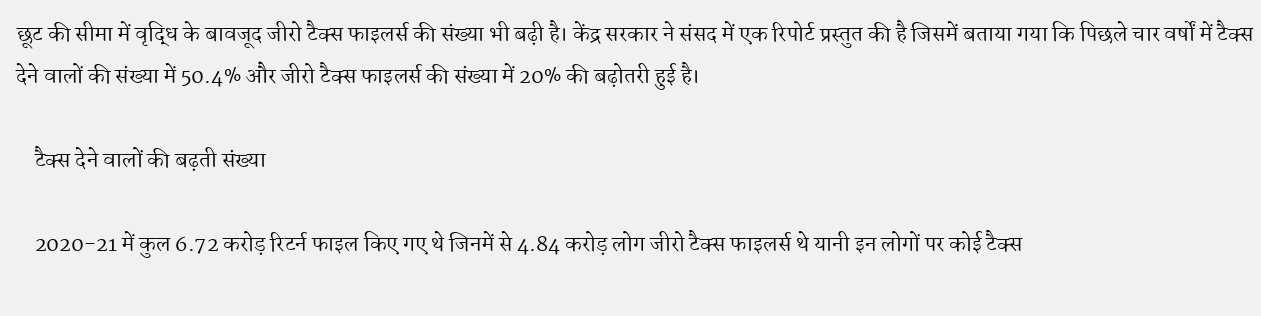छूट की सीमा में वृद्धि के बावजूद जीरो टैक्स फाइलर्स की संख्या भी बढ़ी है। केंद्र सरकार ने संसद में एक रिपोर्ट प्रस्तुत की है जिसमें बताया गया कि पिछले चार वर्षों में टैक्स देने वालों की संख्या में 50.4% और जीरो टैक्स फाइलर्स की संख्या में 20% की बढ़ोतरी हुई है।

    टैक्स देने वालों की बढ़ती संख्या

    2020-21 में कुल 6.72 करोड़ रिटर्न फाइल किए गए थे जिनमें से 4.84 करोड़ लोग जीरो टैक्स फाइलर्स थे यानी इन लोगों पर कोई टैक्स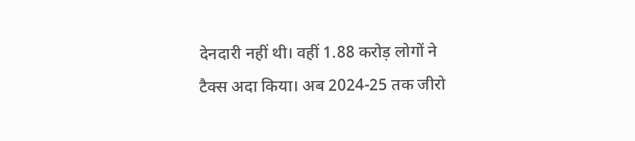देनदारी नहीं थी। वहीं 1.88 करोड़ लोगों ने टैक्स अदा किया। अब 2024-25 तक जीरो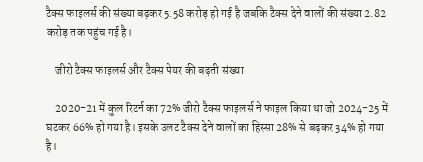टैक्स फाइलर्स की संख्या बढ़कर 5.58 करोड़ हो गई है जबकि टैक्स देने वालों की संख्या 2.82 करोड़ तक पहुंच गई है।

    जीरो टैक्स फाइलर्स और टैक्स पेयर की बढ़ती संख्या

    2020-21 में कुल रिटर्न का 72% जीरो टैक्स फाइलर्स ने फाइल किया था जो 2024-25 में घटकर 66% हो गया है। इसके उलट टैक्स देने वालों का हिस्सा 28% से बढ़कर 34% हो गया है।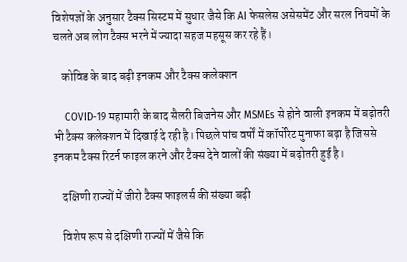विशेषज्ञों के अनुसार टैक्स सिस्टम में सुधार जैसे कि AI फेसलेस असेसमेंट और सरल नियमों के चलते अब लोग टैक्स भरने में ज्यादा सहज महसूस कर रहे हैं।

    कोविड के बाद बढ़ी इनकम और टैक्स कलेक्शन

    COVID-19 महामारी के बाद सैलरी बिजनेस और MSMEs से होने वाली इनकम में बढ़ोतरी भी टैक्स कलेक्शन में दिखाई दे रही है। पिछले पांच वर्षों में कॉर्पोरेट मुनाफा बढ़ा है जिससे इनकम टैक्स रिटर्न फाइल करने और टैक्स देने वालों की संख्या में बढ़ोतरी हुई है।

    दक्षिणी राज्यों में जीरो टैक्स फाइलर्स की संख्या बढ़ी

    विशेष रूप से दक्षिणी राज्यों में जैसे कि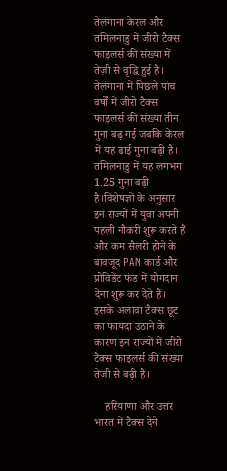तेलंगाना केरल और तमिलनाडु में जीरो टैक्स फाइलर्स की संख्या में तेज़ी से वृद्धि हुई है। तेलंगाना में पिछले पांच वर्षों में जीरो टैक्स फाइलर्स की संख्या तीन गुना बढ़ गई जबकि केरल में यह ढाई गुना बढ़ी है। तमिलनाडु में यह लगभग 1.25 गुना बढ़ी है।विशेषज्ञों के अनुसार इन राज्यों में युवा अपनी पहली नौकरी शुरू करते हैं और कम सैलरी होने के बावजूद PAN कार्ड और प्रोविडेंट फंड में योगदान देना शुरू कर देते हैं। इसके अलावा टैक्स छूट का फायदा उठाने के कारण इन राज्यों में जीरो टैक्स फाइलर्स की संख्या तेजी से बढ़ी है।

    हरियाणा और उत्तर भारत में टैक्स देने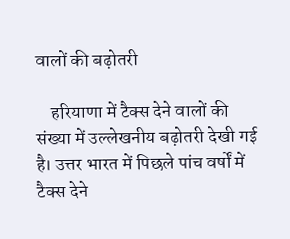वालों की बढ़ोतरी

    हरियाणा में टैक्स देने वालों की संख्या में उल्लेखनीय बढ़ोतरी देखी गई है। उत्तर भारत में पिछले पांच वर्षों में टैक्स देने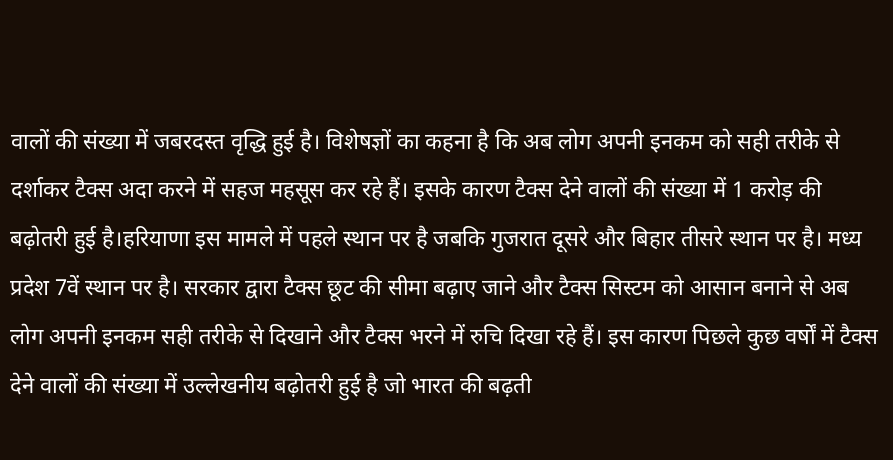वालों की संख्या में जबरदस्त वृद्धि हुई है। विशेषज्ञों का कहना है कि अब लोग अपनी इनकम को सही तरीके से दर्शाकर टैक्स अदा करने में सहज महसूस कर रहे हैं। इसके कारण टैक्स देने वालों की संख्या में 1 करोड़ की बढ़ोतरी हुई है।हरियाणा इस मामले में पहले स्थान पर है जबकि गुजरात दूसरे और बिहार तीसरे स्थान पर है। मध्य प्रदेश 7वें स्थान पर है। सरकार द्वारा टैक्स छूट की सीमा बढ़ाए जाने और टैक्स सिस्टम को आसान बनाने से अब लोग अपनी इनकम सही तरीके से दिखाने और टैक्स भरने में रुचि दिखा रहे हैं। इस कारण पिछले कुछ वर्षों में टैक्स देने वालों की संख्या में उल्लेखनीय बढ़ोतरी हुई है जो भारत की बढ़ती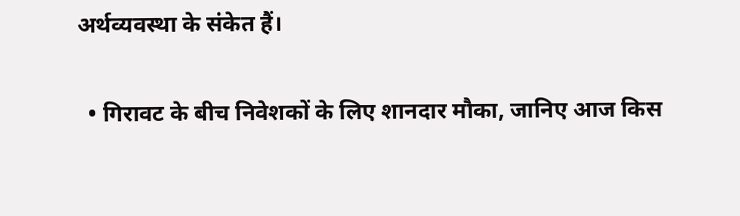अर्थव्यवस्था के संकेत हैं।

  • गिरावट के बीच निवेशकों के लिए शानदार मौका, जानिए आज किस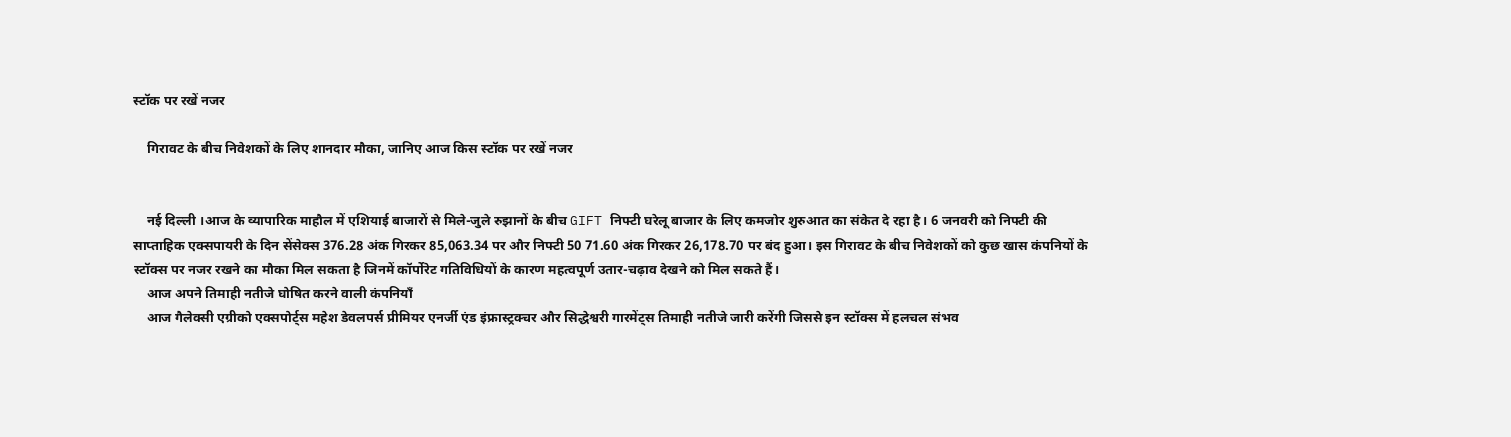स्टॉक पर रखें नजर

    गिरावट के बीच निवेशकों के लिए शानदार मौका, जानिए आज किस स्टॉक पर रखें नजर


    नई दिल्ली ।आज के व्यापारिक माहौल में एशियाई बाजारों से मिले-जुले रुझानों के बीच GIFT निफ्टी घरेलू बाजार के लिए कमजोर शुरुआत का संकेत दे रहा है। 6 जनवरी को निफ्टी की साप्ताहिक एक्सपायरी के दिन सेंसेक्स 376.28 अंक गिरकर 85,063.34 पर और निफ्टी 50 71.60 अंक गिरकर 26,178.70 पर बंद हुआ। इस गिरावट के बीच निवेशकों को कुछ खास कंपनियों के स्टॉक्स पर नजर रखने का मौका मिल सकता है जिनमें कॉर्पोरेट गतिविधियों के कारण महत्वपूर्ण उतार-चढ़ाव देखने को मिल सकते हैं।
    आज अपने तिमाही नतीजे घोषित करने वाली कंपनियाँ
    आज गैलेक्सी एग्रीको एक्सपोर्ट्स महेश डेवलपर्स प्रीमियर एनर्जी एंड इंफ्रास्ट्रक्चर और सिद्धेश्वरी गारमेंट्स तिमाही नतीजे जारी करेंगी जिससे इन स्टॉक्स में हलचल संभव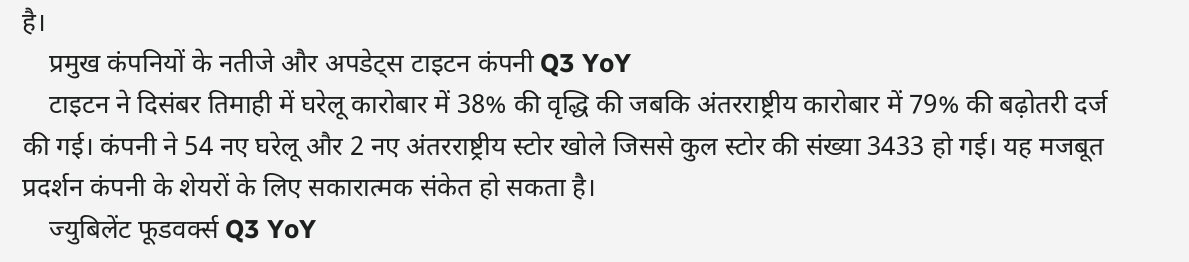है।
    प्रमुख कंपनियों के नतीजे और अपडेट्स टाइटन कंपनी Q3 YoY
    टाइटन ने दिसंबर तिमाही में घरेलू कारोबार में 38% की वृद्धि की जबकि अंतरराष्ट्रीय कारोबार में 79% की बढ़ोतरी दर्ज की गई। कंपनी ने 54 नए घरेलू और 2 नए अंतरराष्ट्रीय स्टोर खोले जिससे कुल स्टोर की संख्या 3433 हो गई। यह मजबूत प्रदर्शन कंपनी के शेयरों के लिए सकारात्मक संकेत हो सकता है।
    ज्युबिलेंट फूडवर्क्स Q3 YoY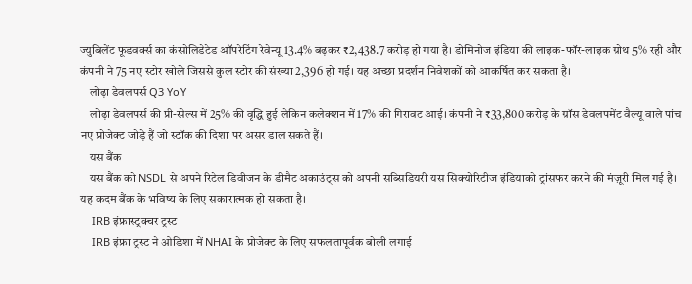ज्युबिलेंट फूडवर्क्स का कंसोलिडेटेड ऑपरेटिंग रेवेन्यू 13.4% बढ़कर ₹2,438.7 करोड़ हो गया है। डोमिनोज इंडिया की लाइक-फॉर-लाइक ग्रोथ 5% रही और कंपनी ने 75 नए स्टोर खोले जिससे कुल स्टोर की संख्या 2,396 हो गई। यह अच्छा प्रदर्शन निवेशकों को आकर्षित कर सकता है।
    लोढ़ा डेवलपर्स Q3 YoY
    लोढ़ा डेवलपर्स की प्री-सेल्स में 25% की वृद्धि हुई लेकिन कलेक्शन में 17% की गिरावट आई। कंपनी ने ₹33,800 करोड़ के ग्रॉस डेवलपमेंट वैल्यू वाले पांच नए प्रोजेक्ट जोड़े हैं जो स्टॉक की दिशा पर असर डाल सकते हैं।
    यस बैंक
    यस बैंक को NSDL से अपने रिटेल डिवीजन के डीमैट अकाउंट्स को अपनी सब्सिडियरी यस सिक्योरिटीज इंडियाको ट्रांसफर करने की मंज़ूरी मिल गई है। यह कदम बैंक के भविष्य के लिए सकारात्मक हो सकता है।
    IRB इंफ्रास्ट्रक्चर ट्रस्ट
    IRB इंफ्रा ट्रस्ट ने ओडिशा में NHAI के प्रोजेक्ट के लिए सफलतापूर्वक बोली लगाई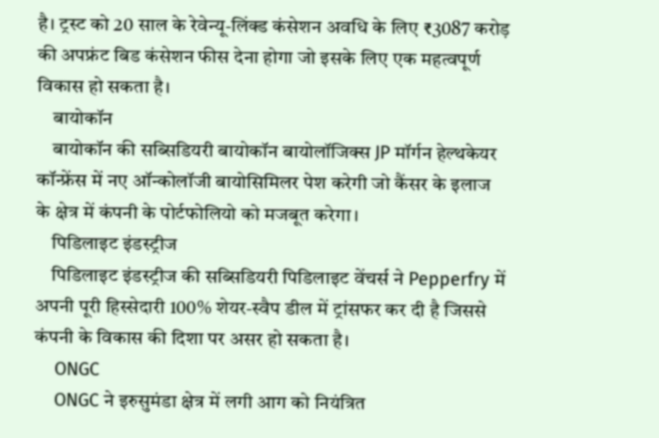है। ट्रस्ट को 20 साल के रेवेन्यू-लिंक्ड कंसेशन अवधि के लिए ₹3087 करोड़ की अपफ्रंट बिड कंसेशन फीस देना होगा जो इसके लिए एक महत्वपूर्ण विकास हो सकता है।
    बायोकॉन
    बायोकॉन की सब्सिडियरी बायोकॉन बायोलॉजिक्स JP मॉर्गन हेल्थकेयर कॉन्फ्रेंस में नए ऑन्कोलॉजी बायोसिमिलर पेश करेगी जो कैंसर के इलाज के क्षेत्र में कंपनी के पोर्टफोलियो को मजबूत करेगा।
    पिडिलाइट इंडस्ट्रीज
    पिडिलाइट इंडस्ट्रीज की सब्सिडियरी पिडिलाइट वेंचर्स ने Pepperfry में अपनी पूरी हिस्सेदारी 100% शेयर-स्वैप डील में ट्रांसफर कर दी है जिससे कंपनी के विकास की दिशा पर असर हो सकता है।
    ONGC
    ONGC ने इरुसुमंडा क्षेत्र में लगी आग को नियंत्रित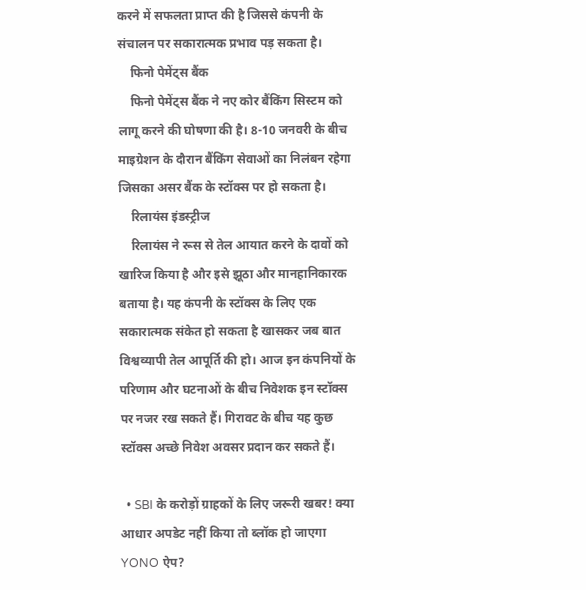करने में सफलता प्राप्त की है जिससे कंपनी के संचालन पर सकारात्मक प्रभाव पड़ सकता है।
    फिनो पेमेंट्स बैंक
    फिनो पेमेंट्स बैंक ने नए कोर बैंकिंग सिस्टम को लागू करने की घोषणा की है। 8-10 जनवरी के बीच माइग्रेशन के दौरान बैंकिंग सेवाओं का निलंबन रहेगा जिसका असर बैंक के स्टॉक्स पर हो सकता है।
    रिलायंस इंडस्ट्रीज
    रिलायंस ने रूस से तेल आयात करने के दावों को खारिज किया है और इसे झूठा और मानहानिकारक बताया है। यह कंपनी के स्टॉक्स के लिए एक सकारात्मक संकेत हो सकता है खासकर जब बात विश्वव्यापी तेल आपूर्ति की हो। आज इन कंपनियों के परिणाम और घटनाओं के बीच निवेशक इन स्टॉक्स पर नजर रख सकते हैं। गिरावट के बीच यह कुछ स्टॉक्स अच्छे निवेश अवसर प्रदान कर सकते हैं।

  • SBI के करोड़ों ग्राहकों के लिए जरूरी खबर! क्या आधार अपडेट नहीं किया तो ब्लॉक हो जाएगा YONO ऐप?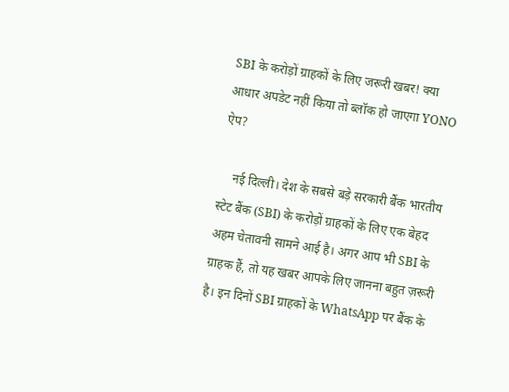SBI के करोड़ों ग्राहकों के लिए जरूरी खबर! क्या आधार अपडेट नहीं किया तो ब्लॉक हो जाएगा YONO ऐप?

    नई दिल्ली। देश के सबसे बड़े सरकारी बैंक भारतीय स्टेट बैंक (SBI) के करोड़ों ग्राहकों के लिए एक बेहद अहम चेतावनी सामने आई है। अगर आप भी SBI के ग्राहक हैं, तो यह खबर आपके लिए जानना बहुत ज़रूरी है। इन दिनों SBI ग्राहकों के WhatsApp पर बैंक के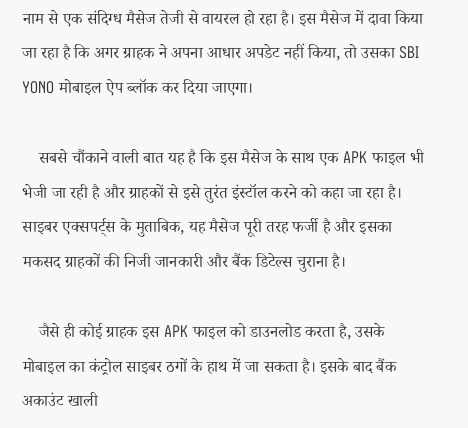नाम से एक संदिग्ध मैसेज तेजी से वायरल हो रहा है। इस मैसेज में दावा किया जा रहा है कि अगर ग्राहक ने अपना आधार अपडेट नहीं किया, तो उसका SBI YONO मोबाइल ऐप ब्लॉक कर दिया जाएगा।

    सबसे चौंकाने वाली बात यह है कि इस मैसेज के साथ एक APK फाइल भी भेजी जा रही है और ग्राहकों से इसे तुरंत इंस्टॉल करने को कहा जा रहा है। साइबर एक्सपर्ट्स के मुताबिक, यह मैसेज पूरी तरह फर्जी है और इसका मकसद ग्राहकों की निजी जानकारी और बैंक डिटेल्स चुराना है।

    जैसे ही कोई ग्राहक इस APK फाइल को डाउनलोड करता है, उसके मोबाइल का कंट्रोल साइबर ठगों के हाथ में जा सकता है। इसके बाद बैंक अकाउंट खाली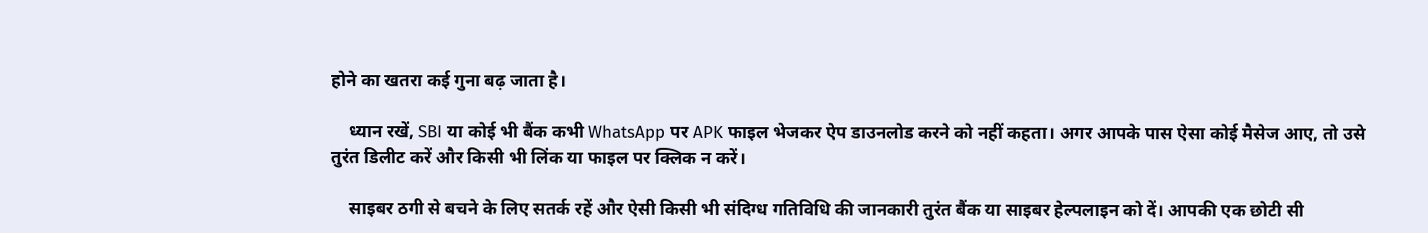होने का खतरा कई गुना बढ़ जाता है।

    ध्यान रखें, SBI या कोई भी बैंक कभी WhatsApp पर APK फाइल भेजकर ऐप डाउनलोड करने को नहीं कहता। अगर आपके पास ऐसा कोई मैसेज आए, तो उसे तुरंत डिलीट करें और किसी भी लिंक या फाइल पर क्लिक न करें।

    साइबर ठगी से बचने के लिए सतर्क रहें और ऐसी किसी भी संदिग्ध गतिविधि की जानकारी तुरंत बैंक या साइबर हेल्पलाइन को दें। आपकी एक छोटी सी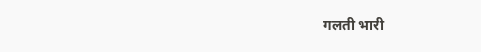गलती भारी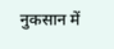नुकसान में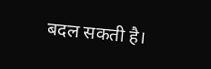बदल सकती है।